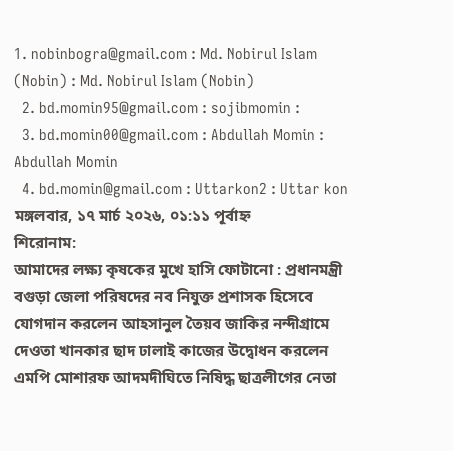1. nobinbogra@gmail.com : Md. Nobirul Islam (Nobin) : Md. Nobirul Islam (Nobin)
  2. bd.momin95@gmail.com : sojibmomin :
  3. bd.momin00@gmail.com : Abdullah Momin : Abdullah Momin
  4. bd.momin@gmail.com : Uttarkon2 : Uttar kon
মঙ্গলবার, ১৭ মার্চ ২০২৬, ০১:১১ পূর্বাহ্ন
শিরোনাম:
আমাদের লক্ষ্য কৃষকের মুখে হাসি ফোটানো : প্রধানমন্ত্রী বগুড়া জেলা পরিষদের নব নিযুক্ত প্রশাসক হিসেবে যোগদান করলেন আহসানুল তৈয়ব জাকির নন্দীগ্রামে দেওতা খানকার ছাদ ঢালাই কাজের উদ্বোধন করলেন এমপি মোশারফ আদমদীঘিতে নিষিদ্ধ ছাত্রলীগের নেতা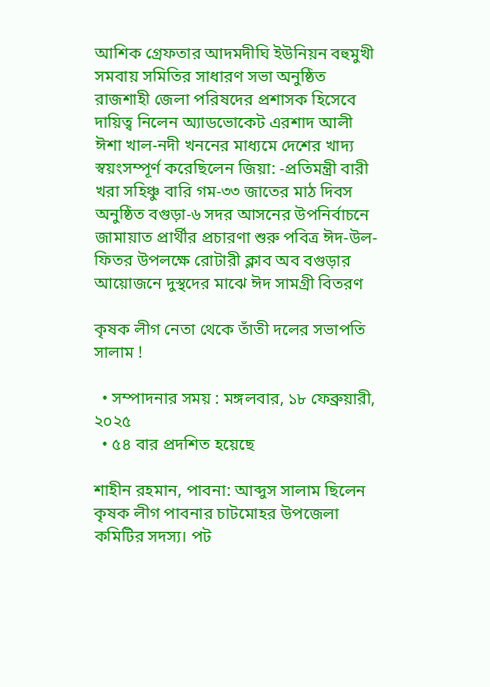আশিক গ্রেফতার আদমদীঘি ইউনিয়ন বহুমুখী সমবায় সমিতির সাধারণ সভা অনুষ্ঠিত রাজশাহী জেলা পরিষদের প্রশাসক হিসেবে দায়িত্ব নিলেন অ্যাডভোকেট এরশাদ আলী ঈশা খাল-নদী খননের মাধ্যমে দেশের খাদ্য স্বয়ংসম্পূর্ণ করেছিলেন জিয়া: -প্রতিমন্ত্রী বারী খরা সহিঞ্চু বারি গম-৩৩ জাতের মাঠ দিবস অনুষ্ঠিত বগুড়া-৬ সদর আসনের উপনির্বাচনে জামায়াত প্রার্থীর প্রচারণা শুরু পবিত্র ঈদ-উল-ফিতর উপলক্ষে রোটারী ক্লাব অব বগুড়ার আয়োজনে দুস্থদের মাঝে ঈদ সামগ্রী বিতরণ

কৃষক লীগ নেতা থেকে তাঁতী দলের সভাপতি সালাম !

  • সম্পাদনার সময় : মঙ্গলবার, ১৮ ফেব্রুয়ারী, ২০২৫
  • ৫৪ বার প্রদশিত হয়েছে

শাহীন রহমান, পাবনা: আব্দুস সালাম ছিলেন কৃষক লীগ পাবনার চাটমোহর উপজেলা কমিটির সদস্য। পট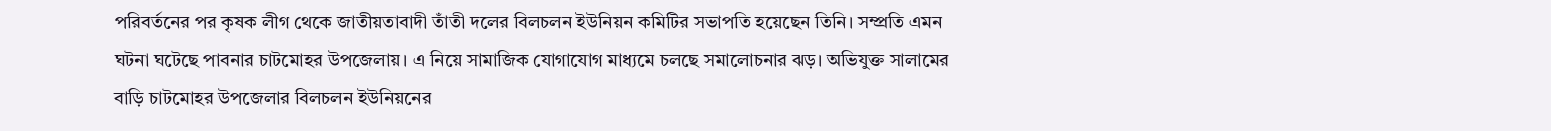পরিবর্তনের পর কৃষক লীগ থেকে জাতীয়তাবাদী তাঁতী দলের বিলচলন ইউনিয়ন কমিটির সভাপতি হয়েছেন তিনি। সম্প্রতি এমন ঘটনা ঘটেছে পাবনার চাটমোহর উপজেলায়। এ নিয়ে সামাজিক যোগাযোগ মাধ্যমে চলছে সমালোচনার ঝড়। অভিযুক্ত সালামের বাড়ি চাটমোহর উপজেলার বিলচলন ইউনিয়নের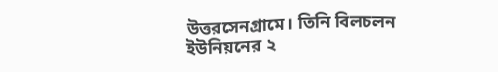উত্তরসেনগ্রামে। তিনি বিলচলন ইউনিয়নের ২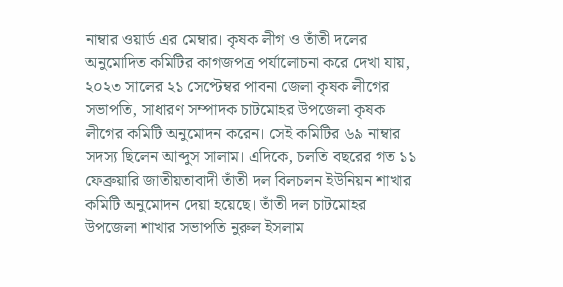নাম্বার ওয়ার্ড এর মেম্বার। কৃষক লীগ ও তাঁতী দলের অনুমোদিত কমিটির কাগজপত্র পর্যালোচনা করে দেখা যায়, ২০২৩ সালের ২১ সেপ্টেম্বর পাবনা জেলা কৃষক লীগের সভাপতি, সাধারণ সম্পাদক চাটমোহর উপজেলা কৃষক লীগের কমিটি অনুমোদন করেন। সেই কমিটির ৬৯ নাম্বার সদস্য ছিলেন আব্দুস সালাম। এদিকে, চলতি বছরের গত ১১ ফেব্রুয়ারি জাতীয়তাবাদী তাঁতী দল বিলচলন ইউনিয়ন শাখার কমিটি অনুমোদন দেয়া হয়েছে। তাঁতী দল চাটমোহর উপজেলা শাখার সভাপতি নুরুল ইসলাম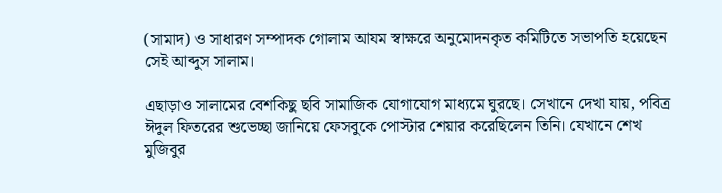(সামাদ) ও সাধারণ সম্পাদক গোলাম আযম স্বাক্ষরে অনুমোদনকৃত কমিটিতে সভাপতি হয়েছেন সেই আব্দুস সালাম।

এছাড়াও সালামের বেশকিছু ছবি সামাজিক যোগাযোগ মাধ্যমে ঘুরছে। সেখানে দেখা যায়, পবিত্র ঈদুল ফিতরের শুভেচ্ছা জানিয়ে ফেসবুকে পোস্টার শেয়ার করেছিলেন তিনি। যেখানে শেখ মুজিবুর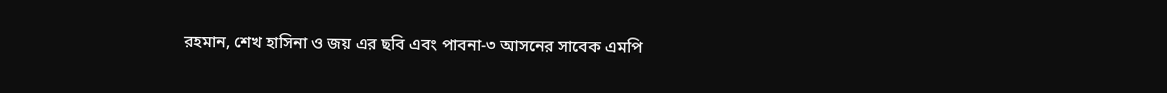রহমান, শেখ হাসিনা ও জয় এর ছবি এবং পাবনা-৩ আসনের সাবেক এমপি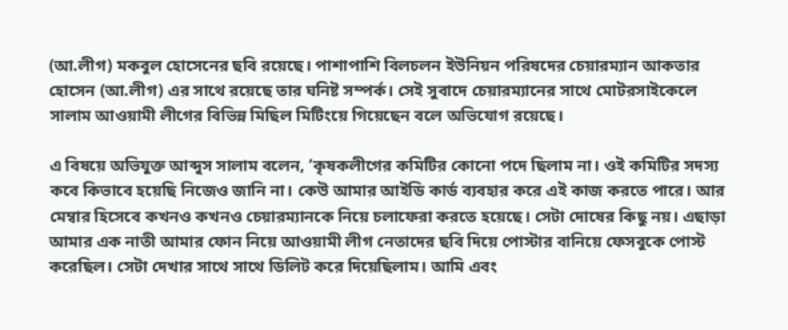(আ.লীগ) মকবুল হোসেনের ছবি রয়েছে। পাশাপাশি বিলচলন ইউনিয়ন পরিষদের চেয়ারম্যান আকতার হোসেন (আ.লীগ) এর সাথে রয়েছে তার ঘনিষ্ট সম্পর্ক। সেই সুবাদে চেয়ারম্যানের সাথে মোটরসাইকেলে সালাম আওয়ামী লীগের বিভিন্ন মিছিল মিটিংয়ে গিয়েছেন বলে অভিযোগ রয়েছে।

এ বিষয়ে অভিযুক্ত আব্দুস সালাম বলেন, ’কৃষকলীগের কমিটির কোনো পদে ছিলাম না। ওই কমিটির সদস্য কবে কিভাবে হয়েছি নিজেও জানি না। কেউ আমার আইডি কার্ড ব্যবহার করে এই কাজ করতে পারে। আর মেম্বার হিসেবে কখনও কখনও চেয়ারম্যানকে নিয়ে চলাফেরা করতে হয়েছে। সেটা দোষের কিছু নয়। এছাড়া আমার এক নাতী আমার ফোন নিয়ে আওয়ামী লীগ নেতাদের ছবি দিয়ে পোস্টার বানিয়ে ফেসবুকে পোস্ট করেছিল। সেটা দেখার সাথে সাথে ডিলিট করে দিয়েছিলাম। আমি এবং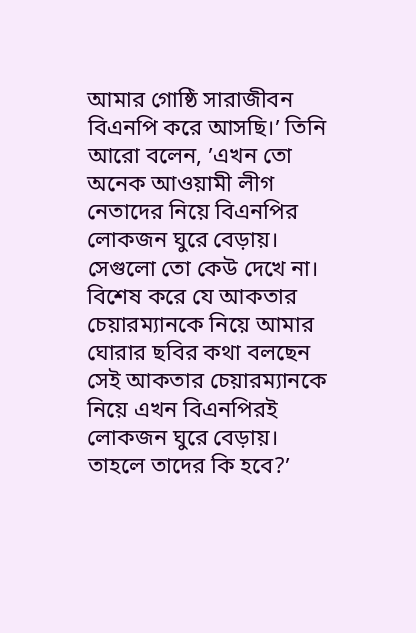আমার গোষ্ঠি সারাজীবন বিএনপি করে আসছি।’ তিনি আরো বলেন, ’এখন তো অনেক আওয়ামী লীগ নেতাদের নিয়ে বিএনপির লোকজন ঘুরে বেড়ায়। সেগুলো তো কেউ দেখে না। বিশেষ করে যে আকতার চেয়ারম্যানকে নিয়ে আমার ঘোরার ছবির কথা বলছেন সেই আকতার চেয়ারম্যানকে নিয়ে এখন বিএনপিরই লোকজন ঘুরে বেড়ায়। তাহলে তাদের কি হবে?’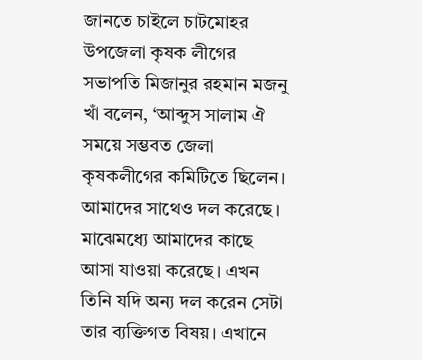জানতে চাইলে চাটমোহর উপজেলা কৃষক লীগের সভাপতি মিজানুর রহমান মজনু খাঁ বলেন, ‘আব্দুস সালাম ঐ সময়ে সম্ভবত জেলা কৃষকলীগের কমিটিতে ছিলেন। আমাদের সাথেও দল করেছে। মাঝেমধ্যে আমাদের কাছে আসা যাওয়া করেছে। এখন তিনি যদি অন্য দল করেন সেটা তার ব্যক্তিগত বিষয়। এখানে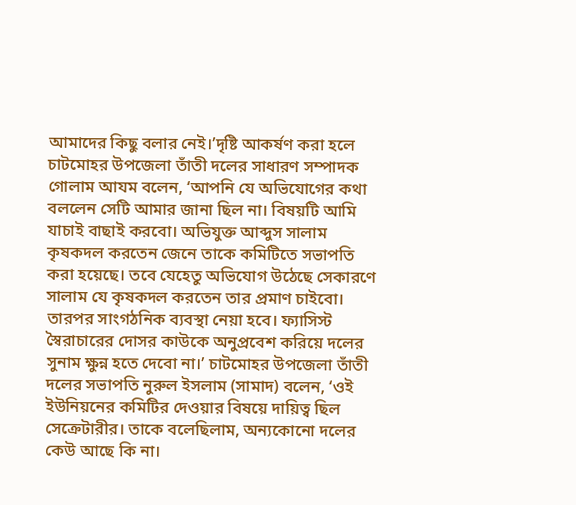আমাদের কিছু বলার নেই।’দৃষ্টি আকর্ষণ করা হলে চাটমোহর উপজেলা তাঁতী দলের সাধারণ সম্পাদক গোলাম আযম বলেন, ‘আপনি যে অভিযোগের কথা বললেন সেটি আমার জানা ছিল না। বিষয়টি আমি যাচাই বাছাই করবো। অভিযুক্ত আব্দুস সালাম কৃষকদল করতেন জেনে তাকে কমিটিতে সভাপতি করা হয়েছে। তবে যেহেতু অভিযোগ উঠেছে সেকারণে সালাম যে কৃষকদল করতেন তার প্রমাণ চাইবো। তারপর সাংগঠনিক ব্যবস্থা নেয়া হবে। ফ্যাসিস্ট স্বৈরাচারের দোসর কাউকে অনুপ্রবেশ করিয়ে দলের সুনাম ক্ষুন্ন হতে দেবো না।’ চাটমোহর উপজেলা তাঁতী দলের সভাপতি নুরুল ইসলাম (সামাদ) বলেন, ‘ওই ইউনিয়নের কমিটির দেওয়ার বিষয়ে দায়িত্ব ছিল সেক্রেটারীর। তাকে বলেছিলাম, অন্যকোনো দলের কেউ আছে কি না।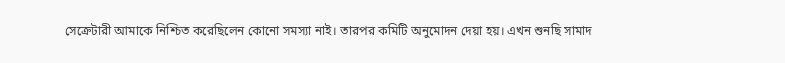সেক্রেটারী আমাকে নিশ্চিত করেছিলেন কোনো সমস্যা নাই। তারপর কমিটি অনুমোদন দেয়া হয়। এখন শুনছি সামাদ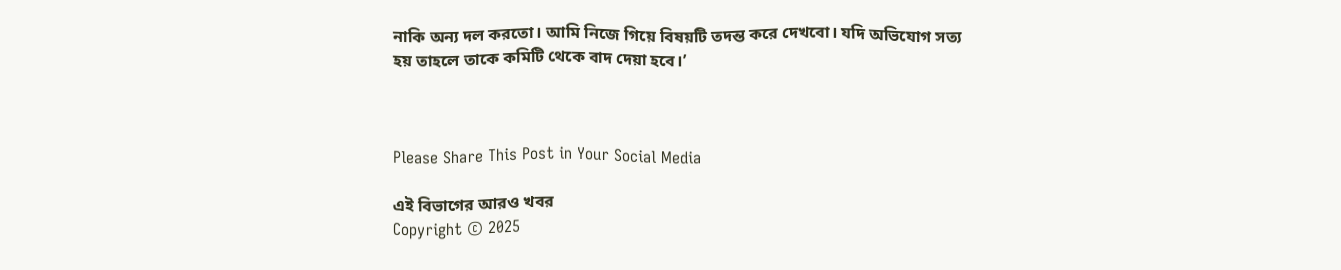নাকি অন্য দল করতো। আমি নিজে গিয়ে বিষয়টি তদন্ত করে দেখবো। যদি অভিযোগ সত্য হয় তাহলে তাকে কমিটি থেকে বাদ দেয়া হবে।’



Please Share This Post in Your Social Media

এই বিভাগের আরও খবর
Copyright © 2025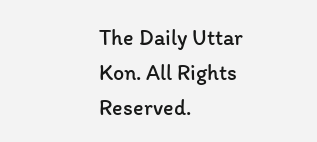The Daily Uttar Kon. All Rights Reserved.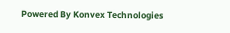Powered By Konvex Technologies